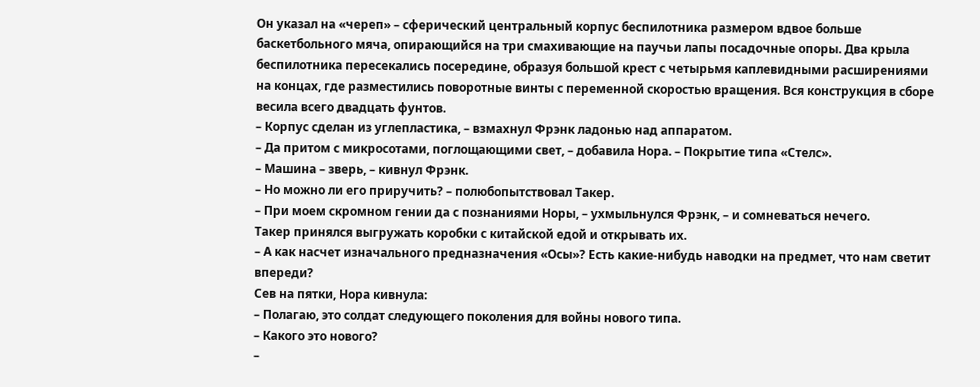Он указал на «череп» – сферический центральный корпус беспилотника размером вдвое больше баскетбольного мяча, опирающийся на три смахивающие на паучьи лапы посадочные опоры. Два крыла беспилотника пересекались посередине, образуя большой крест с четырьмя каплевидными расширениями на концах, где разместились поворотные винты с переменной скоростью вращения. Вся конструкция в сборе весила всего двадцать фунтов.
– Корпус сделан из углепластика, – взмахнул Фрэнк ладонью над аппаратом.
– Да притом с микросотами, поглощающими свет, – добавила Нора. – Покрытие типа «Стелс».
– Машина – зверь, – кивнул Фрэнк.
– Но можно ли его приручить? – полюбопытствовал Такер.
– При моем скромном гении да с познаниями Норы, – ухмыльнулся Фрэнк, – и сомневаться нечего.
Такер принялся выгружать коробки с китайской едой и открывать их.
– А как насчет изначального предназначения «Осы»? Есть какие-нибудь наводки на предмет, что нам светит впереди?
Сев на пятки, Нора кивнула:
– Полагаю, это солдат следующего поколения для войны нового типа.
– Какого это нового?
–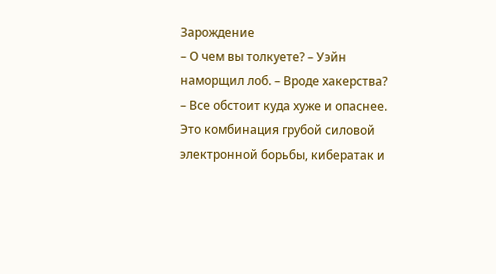Зарождение
– О чем вы толкуете? – Уэйн наморщил лоб. – Вроде хакерства?
– Все обстоит куда хуже и опаснее. Это комбинация грубой силовой электронной борьбы, кибератак и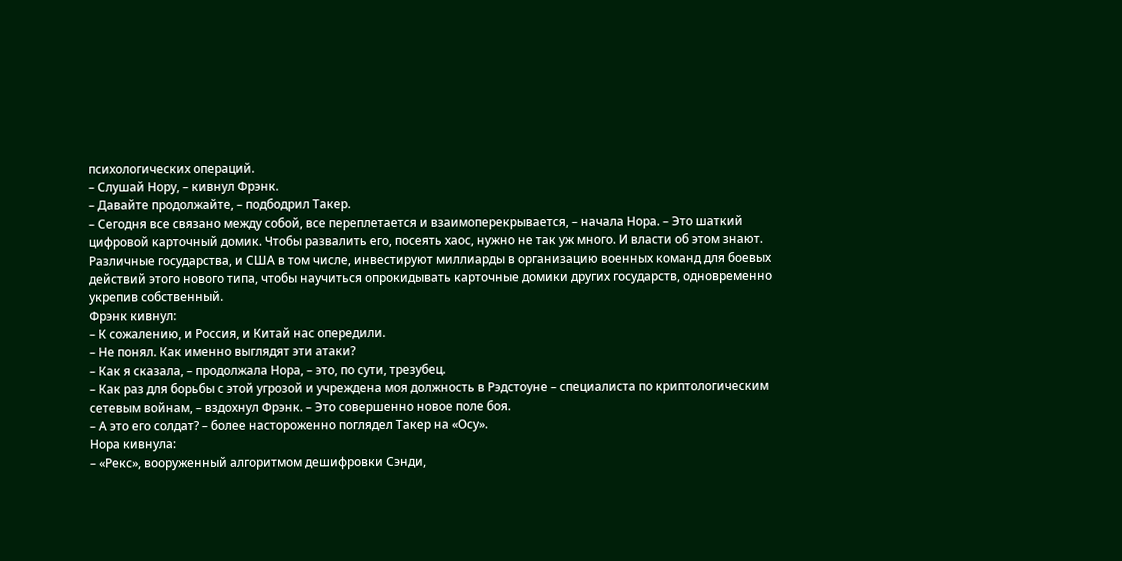психологических операций.
– Слушай Нору, – кивнул Фрэнк.
– Давайте продолжайте, – подбодрил Такер.
– Сегодня все связано между собой, все переплетается и взаимоперекрывается, – начала Нора. – Это шаткий цифровой карточный домик. Чтобы развалить его, посеять хаос, нужно не так уж много. И власти об этом знают. Различные государства, и США в том числе, инвестируют миллиарды в организацию военных команд для боевых действий этого нового типа, чтобы научиться опрокидывать карточные домики других государств, одновременно укрепив собственный.
Фрэнк кивнул:
– К сожалению, и Россия, и Китай нас опередили.
– Не понял. Как именно выглядят эти атаки?
– Как я сказала, – продолжала Нора, – это, по сути, трезубец.
– Как раз для борьбы с этой угрозой и учреждена моя должность в Рэдстоуне – специалиста по криптологическим сетевым войнам, – вздохнул Фрэнк. – Это совершенно новое поле боя.
– А это его солдат? – более настороженно поглядел Такер на «Осу».
Нора кивнула:
– «Рекс», вооруженный алгоритмом дешифровки Сэнди,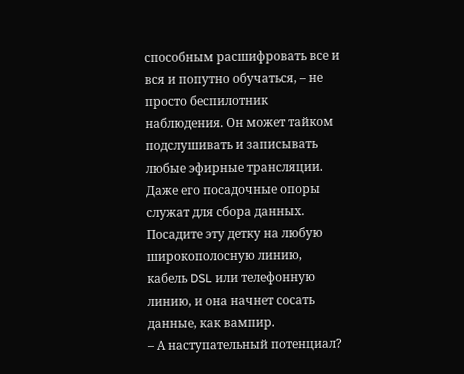способным расшифровать все и вся и попутно обучаться, – не просто беспилотник наблюдения. Он может тайком подслушивать и записывать любые эфирные трансляции. Даже его посадочные опоры служат для сбора данных. Посадите эту детку на любую широкополосную линию, кабель DSL или телефонную линию, и она начнет сосать данные, как вампир.
– А наступательный потенциал?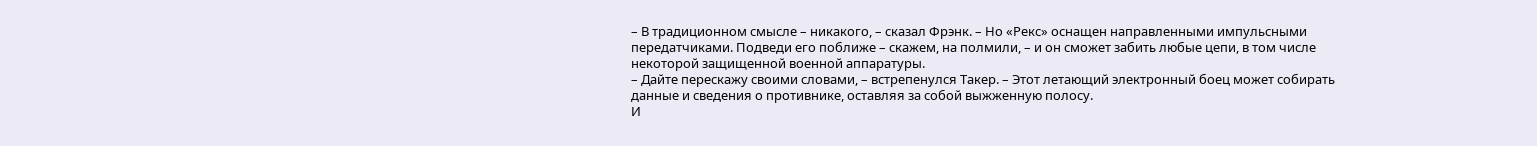– В традиционном смысле – никакого, – сказал Фрэнк. – Но «Рекс» оснащен направленными импульсными передатчиками. Подведи его поближе – скажем, на полмили, – и он сможет забить любые цепи, в том числе некоторой защищенной военной аппаратуры.
– Дайте перескажу своими словами, – встрепенулся Такер. – Этот летающий электронный боец может собирать данные и сведения о противнике, оставляя за собой выжженную полосу.
И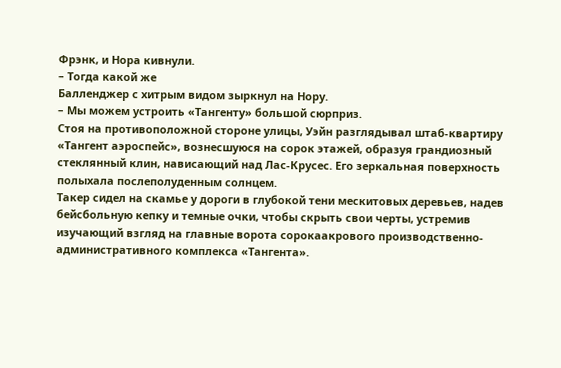Фрэнк, и Нора кивнули.
– Тогда какой же
Балленджер с хитрым видом зыркнул на Нору.
– Мы можем устроить «Тангенту» большой сюрприз.
Стоя на противоположной стороне улицы, Уэйн разглядывал штаб-квартиру «Тангент аэроспейс», вознесшуюся на сорок этажей, образуя грандиозный стеклянный клин, нависающий над Лас-Крусес. Его зеркальная поверхность полыхала послеполуденным солнцем.
Такер сидел на скамье у дороги в глубокой тени мескитовых деревьев, надев бейсбольную кепку и темные очки, чтобы скрыть свои черты, устремив изучающий взгляд на главные ворота сорокаакрового производственно-административного комплекса «Тангента».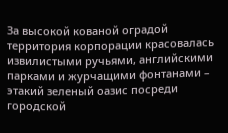За высокой кованой оградой территория корпорации красовалась извилистыми ручьями, английскими парками и журчащими фонтанами – этакий зеленый оазис посреди городской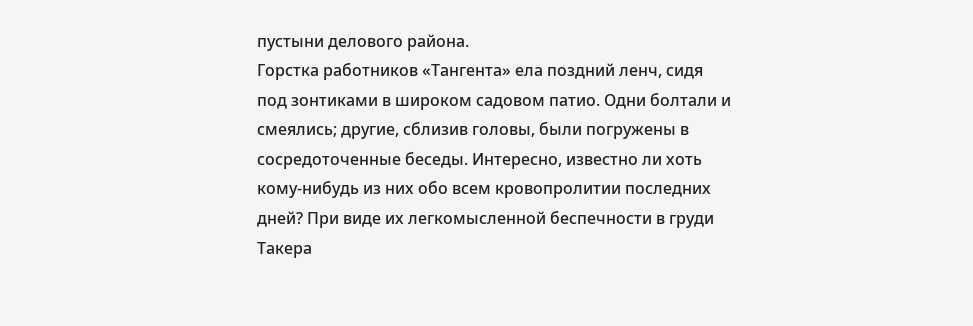пустыни делового района.
Горстка работников «Тангента» ела поздний ленч, сидя под зонтиками в широком садовом патио. Одни болтали и смеялись; другие, сблизив головы, были погружены в сосредоточенные беседы. Интересно, известно ли хоть кому-нибудь из них обо всем кровопролитии последних дней? При виде их легкомысленной беспечности в груди Такера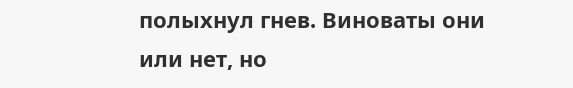полыхнул гнев. Виноваты они или нет, но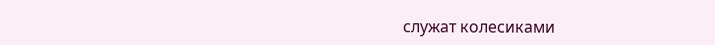служат колесиками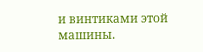и винтиками этой машины.